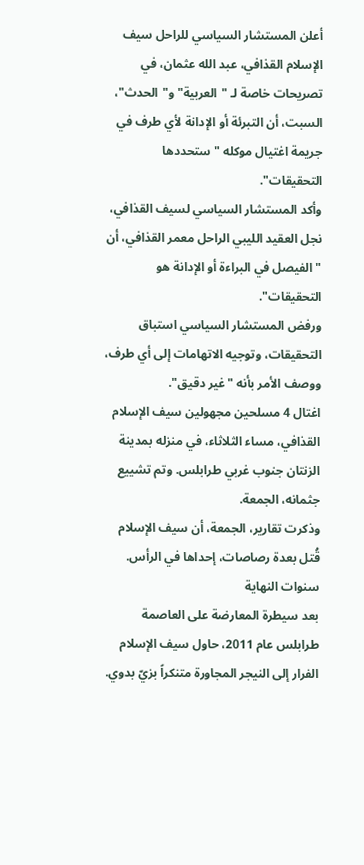أعلن المستشار السياسي للراحل سيف الإسلام القذافي، عبد الله عثمان، في تصريحات خاصة لـ "العربية" و"الحدث"، السبت، أن التبرئة أو الإدانة لأي طرف في جريمة اغتيال موكله "ستحددها التحقيقات".
وأكد المستشار السياسي لسيف القذافي، نجل العقيد الليبي الراحل معمر القذافي، أن "الفيصل في البراءة أو الإدانة هو التحقيقات".
ورفض المستشار السياسي استباق التحقيقات، وتوجيه الاتهامات إلى أي طرف، ووصف الأمر بأنه "غير دقيق".
اغتال 4 مسلحين مجهولين سيف الإسلام القذافي، مساء الثلاثاء، في منزله بمدينة الزنتان جنوب غربي طرابلس. وتم تشييع جثمانه، الجمعة.
وذكرت تقارير، الجمعة، أن سيف الإسلام قُتل بعدة رصاصات، إحداها في الرأس.
سنوات النهاية
بعد سيطرة المعارضة على العاصمة طرابلس عام 2011، حاول سيف الإسلام الفرار إلى النيجر المجاورة متنكراً بزيّ بدوي.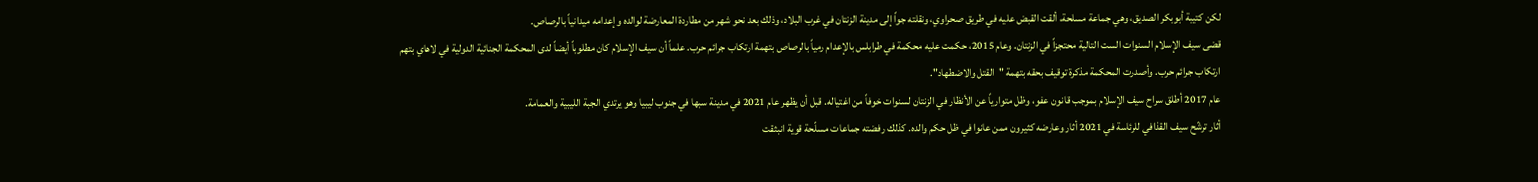لكن كتيبة أبوبكر الصديق، وهي جماعة مسلحة، ألقت القبض عليه في طريق صحراوي، ونقلته جواً إلى مدينة الزنتان في غرب البلاد، وذلك بعد نحو شهر من مطاردة المعارضة لوالده وإعدامه ميدانياً بالرصاص.
قضى سيف الإسلام السنوات الست التالية محتجزاً في الزنتان. وعام 2015، حكمت عليه محكمة في طرابلس بالإعدام رمياً بالرصاص بتهمة ارتكاب جرائم حرب. علماً أن سيف الإسلام كان مطلوباً أيضاً لدى المحكمة الجنائية الدولية في لاهاي بتهم ارتكاب جرائم حرب. وأصدرت المحكمة مذكرة توقيف بحقه بتهمة "القتل والاضطهاد".
عام 2017 أطلق سراح سيف الإسلام بموجب قانون عفو، وظل متوارياً عن الأنظار في الزنتان لسنوات خوفاً من اغتياله. قبل أن يظهر عام 2021 في مدينة سبها في جنوب ليبيا وهو يرتدي الجبة الليبية والعمامة.
أثار ترشّح سيف القذافي للرئاسة في 2021 أثار وعارضه كثيرون ممن عانوا في ظل حكم والده. كذلك رفضته جماعات مسلّحة قوية انبثقت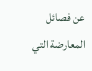عن فصائل المعارضة التي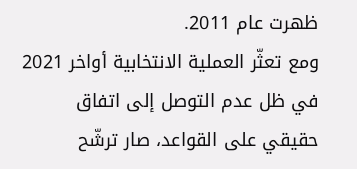ظهرت عام 2011.
ومع تعثّر العملية الانتخابية أواخر 2021 في ظل عدم التوصل إلى اتفاق حقيقي على القواعد، صار ترشّح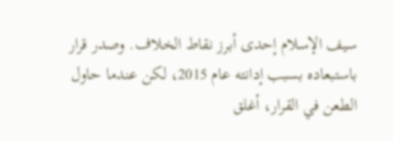سيف الإسلام إحدى أبرز نقاط الخلاف. وصدر قرار باستبعاده بسبب إدانته عام 2015، لكن عندما حاول الطعن في القرار، أغلق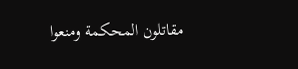مقاتلون المحكمة ومنعوا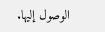الوصول إليها.